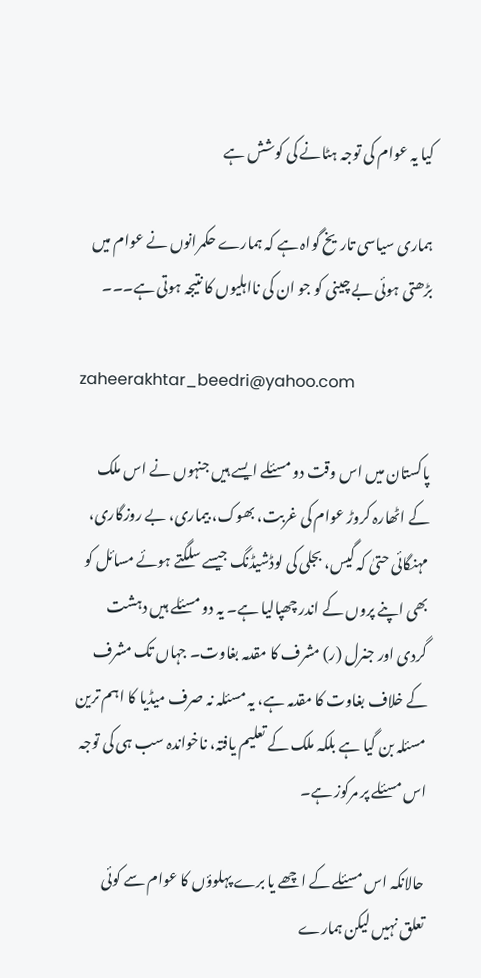کیا یہ عوام کی توجہ ہٹانے کی کوشش ہے

ہماری سیاسی تاریخ گواہ ہے کہ ہمارے حکمرانوں نے عوام میں بڑھتی ہوئی بے چینی کو جو ان کی نااہلیوں کا نتیجہ ہوتی ہے۔۔۔

zaheerakhtar_beedri@yahoo.com

پاکستان میں اس وقت دو مسئلے ایسے ہیں جنہوں نے اس ملک کے اٹھارہ کروڑ عوام کی غربت، بھوک، بیماری، بے روزگاری، مہنگائی حتیٰ کہ گیس، بجلی کی لوڈشیڈنگ جیسے سلگتے ہوئے مسائل کو بھی اپنے پروں کے اندر چھپالیا ہے۔ یہ دو مسئلے ہیں دہشت گردی اور جنرل (ر) مشرف کا مقدمہ بغاوت۔ جہاں تک مشرف کے خلاف بغاوت کا مقدمہ ہے، یہ مسئلہ نہ صرف میڈیا کا اہم ترین مسئلہ بن گیا ہے بلکہ ملک کے تعلیم یافتہ، ناخواندہ سب ہی کی توجہ اس مسئلے پر مرکوز ہے۔

حالانکہ اس مسئلے کے اچھے یا برے پہلوؤں کا عوام سے کوئی تعلق نہیں لیکن ہمارے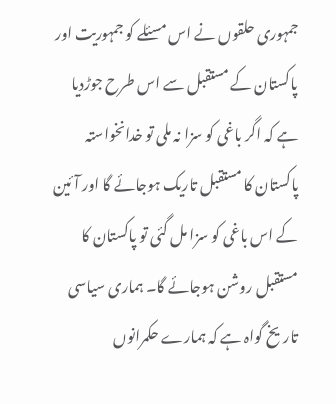جمہوری حلقوں نے اس مسئلے کو جمہوریت اور پاکستان کے مستقبل سے اس طرح جوڑدیا ہے کہ اگر باغی کو سزا نہ ملی تو خدانخواستہ پاکستان کا مستقبل تاریک ہوجائے گا اور آئین کے اس باغی کو سزا مل گئی تو پاکستان کا مستقبل روشن ہوجائے گا۔ ہماری سیاسی تاریخ گواہ ہے کہ ہمارے حکمرانوں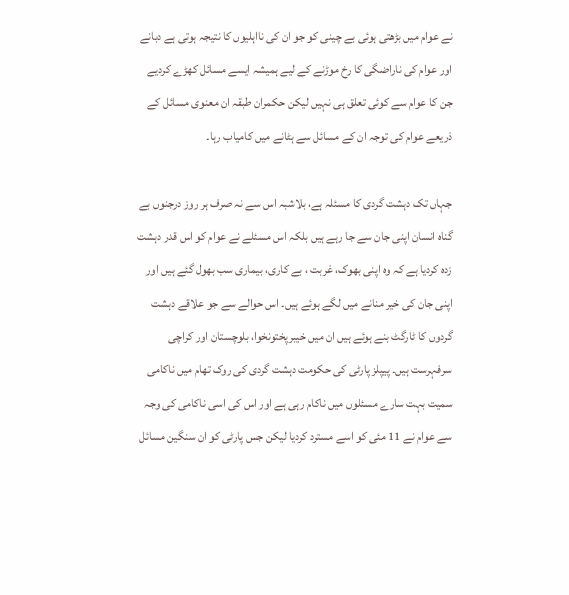نے عوام میں بڑھتی ہوئی بے چینی کو جو ان کی نااہلیوں کا نتیجہ ہوتی ہے دبانے اور عوام کی ناراضگی کا رخ موڑنے کے لیے ہمیشہ ایسے مسائل کھڑے کردیے جن کا عوام سے کوئی تعلق ہی نہیں لیکن حکمران طبقہ ان معنوی مسائل کے ذریعے عوام کی توجہ ان کے مسائل سے ہٹانے میں کامیاب رہا۔

جہاں تک دہشت گردی کا مسئلہ ہے، بلاشبہ اس سے نہ صرف ہر روز درجنوں بے گناہ انسان اپنی جان سے جا رہے ہیں بلکہ اس مسئلے نے عوام کو اس قدر دہشت زدہ کردیا ہے کہ وہ اپنی بھوک، غربت ، بے کاری، بیماری سب بھول گئے ہیں اور اپنی جان کی خیر منانے میں لگے ہوئے ہیں۔ اس حوالے سے جو علاقے دہشت گردوں کا ٹارگٹ بنے ہوئے ہیں ان میں خیبرپختونخوا، بلوچستان اور کراچی سرفہرست ہیں۔ پیپلز پارٹی کی حکومت دہشت گردی کی روک تھام میں ناکامی سمیت بہت سارے مسئلوں میں ناکام رہی ہے اور اس کی اسی ناکامی کی وجہ سے عوام نے 11 مئی کو اسے مسترد کردیا لیکن جس پارٹی کو ان سنگین مسائل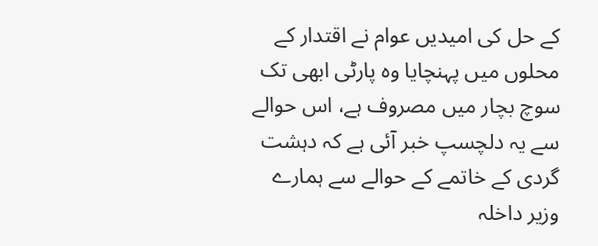کے حل کی امیدیں عوام نے اقتدار کے محلوں میں پہنچایا وہ پارٹی ابھی تک سوچ بچار میں مصروف ہے، اس حوالے سے یہ دلچسپ خبر آئی ہے کہ دہشت گردی کے خاتمے کے حوالے سے ہمارے وزیر داخلہ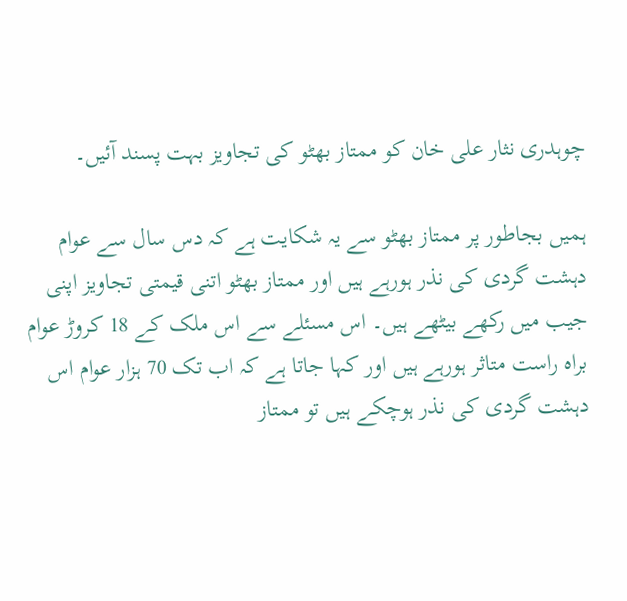چوہدری نثار علی خان کو ممتاز بھٹو کی تجاویز بہت پسند آئیں۔

ہمیں بجاطور پر ممتاز بھٹو سے یہ شکایت ہے کہ دس سال سے عوام دہشت گردی کی نذر ہورہے ہیں اور ممتاز بھٹو اتنی قیمتی تجاویز اپنی جیب میں رکھے بیٹھے ہیں۔ اس مسئلے سے اس ملک کے 18 کروڑ عوام براہ راست متاثر ہورہے ہیں اور کہا جاتا ہے کہ اب تک 70 ہزار عوام اس دہشت گردی کی نذر ہوچکے ہیں تو ممتاز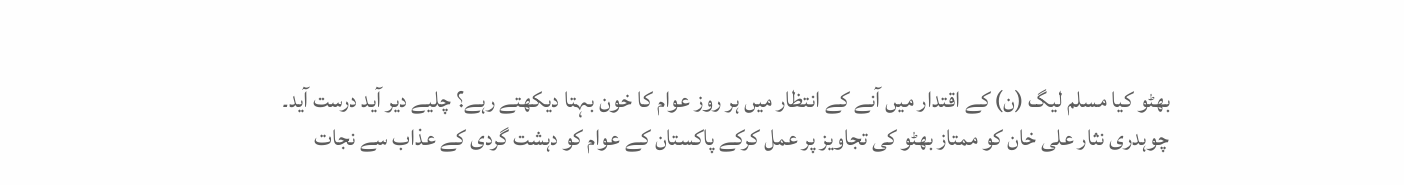بھٹو کیا مسلم لیگ (ن) کے اقتدار میں آنے کے انتظار میں ہر روز عوام کا خون بہتا دیکھتے رہے؟ چلیے دیر آید درست آید۔ چوہدری نثار علی خان کو ممتاز بھٹو کی تجاویز پر عمل کرکے پاکستان کے عوام کو دہشت گردی کے عذاب سے نجات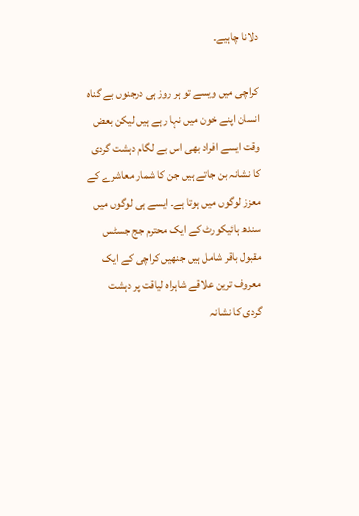دلانا چاہیے۔

کراچی میں ویسے تو ہر روز ہی درجنوں بے گناہ انسان اپنے خون میں نہا رہے ہیں لیکن بعض وقت ایسے افراد بھی اس بے لگام دہشت گردی کا نشانہ بن جاتے ہیں جن کا شمار معاشرے کے معزز لوگوں میں ہوتا ہے۔ ایسے ہی لوگوں میں سندھ ہائیکورٹ کے ایک محترم جج جسٹس مقبول باقر شامل ہیں جنھیں کراچی کے ایک معروف ترین علاقے شاہراہ لیاقت پر دہشت گردی کا نشانہ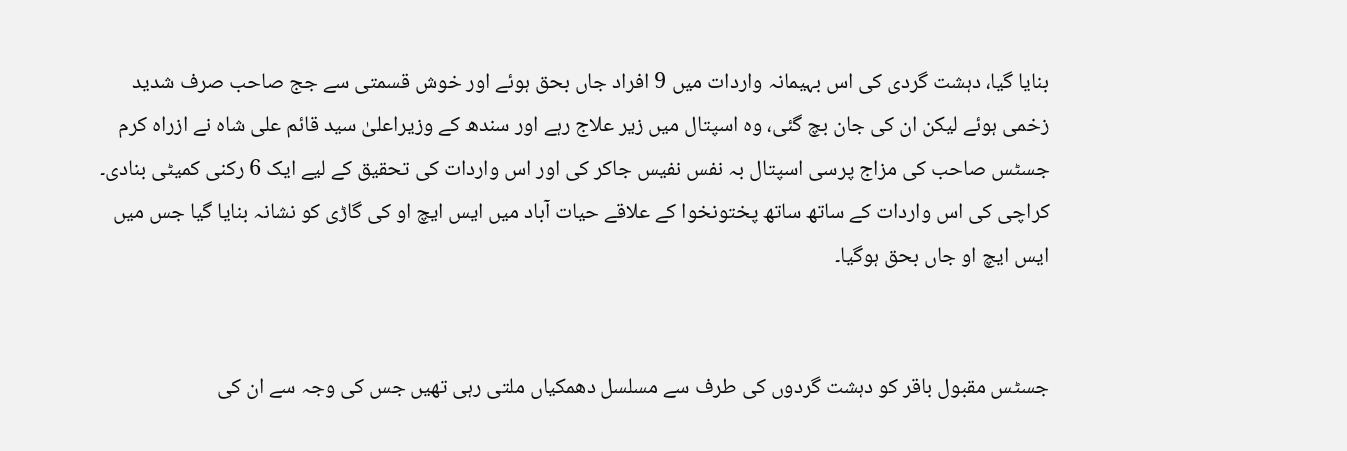بنایا گیا، دہشت گردی کی اس بہیمانہ واردات میں 9 افراد جاں بحق ہوئے اور خوش قسمتی سے جج صاحب صرف شدید زخمی ہوئے لیکن ان کی جان بچ گئی، وہ اسپتال میں زیر علاج رہے اور سندھ کے وزیراعلیٰ سید قائم علی شاہ نے ازراہ کرم جسٹس صاحب کی مزاج پرسی اسپتال بہ نفس نفیس جاکر کی اور اس واردات کی تحقیق کے لیے ایک 6 رکنی کمیٹی بنادی۔ کراچی کی اس واردات کے ساتھ ساتھ پختونخوا کے علاقے حیات آباد میں ایس ایچ او کی گاڑی کو نشانہ بنایا گیا جس میں ایس ایچ او جاں بحق ہوگیا۔


جسٹس مقبول باقر کو دہشت گردوں کی طرف سے مسلسل دھمکیاں ملتی رہی تھیں جس کی وجہ سے ان کی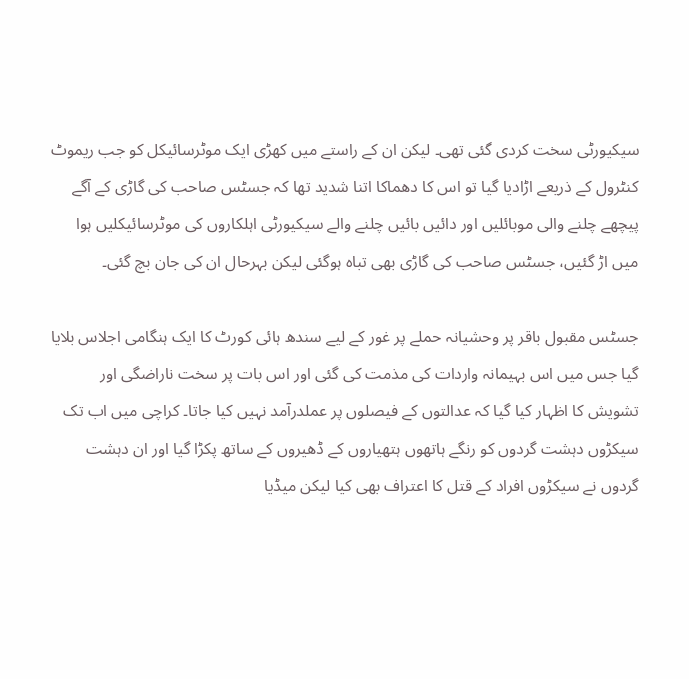سیکیورٹی سخت کردی گئی تھی۔ لیکن ان کے راستے میں کھڑی ایک موٹرسائیکل کو جب ریموٹ کنٹرول کے ذریعے اڑادیا گیا تو اس کا دھماکا اتنا شدید تھا کہ جسٹس صاحب کی گاڑی کے آگے پیچھے چلنے والی موبائلیں اور دائیں بائیں چلنے والے سیکیورٹی اہلکاروں کی موٹرسائیکلیں ہوا میں اڑ گئیں، جسٹس صاحب کی گاڑی بھی تباہ ہوگئی لیکن بہرحال ان کی جان بچ گئی۔

جسٹس مقبول باقر پر وحشیانہ حملے پر غور کے لیے سندھ ہائی کورٹ کا ایک ہنگامی اجلاس بلایا گیا جس میں اس بہیمانہ واردات کی مذمت کی گئی اور اس بات پر سخت ناراضگی اور تشویش کا اظہار کیا گیا کہ عدالتوں کے فیصلوں پر عملدرآمد نہیں کیا جاتا۔ کراچی میں اب تک سیکڑوں دہشت گردوں کو رنگے ہاتھوں ہتھیاروں کے ڈھیروں کے ساتھ پکڑا گیا اور ان دہشت گردوں نے سیکڑوں افراد کے قتل کا اعتراف بھی کیا لیکن میڈیا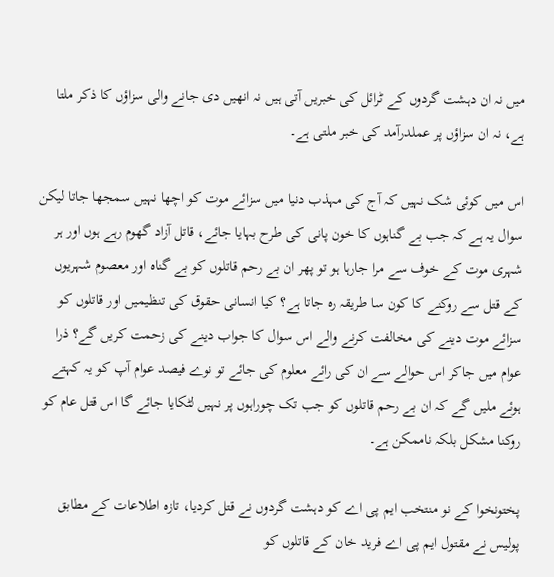میں نہ ان دہشت گردوں کے ٹرائل کی خبریں آتی ہیں نہ انھیں دی جانے والی سزاؤں کا ذکر ملتا ہے، نہ ان سزاؤں پر عملدرآمد کی خبر ملتی ہے۔

اس میں کوئی شک نہیں کہ آج کی مہذب دنیا میں سزائے موت کو اچھا نہیں سمجھا جاتا لیکن سوال یہ ہے کہ جب بے گناہوں کا خون پانی کی طرح بہایا جائے، قاتل آزاد گھوم رہے ہوں اور ہر شہری موت کے خوف سے مرا جارہا ہو تو پھر ان بے رحم قاتلوں کو بے گناہ اور معصوم شہریوں کے قتل سے روکنے کا کون سا طریقہ رہ جاتا ہے؟ کیا انسانی حقوق کی تنظیمیں اور قاتلوں کو سزائے موت دینے کی مخالفت کرنے والے اس سوال کا جواب دینے کی زحمت کریں گے؟ ذرا عوام میں جاکر اس حوالے سے ان کی رائے معلوم کی جائے تو نوے فیصد عوام آپ کو یہ کہتے ہوئے ملیں گے کہ ان بے رحم قاتلوں کو جب تک چوراہوں پر نہیں لٹکایا جائے گا اس قتل عام کو روکنا مشکل بلکہ ناممکن ہے۔

پختونخوا کے نو منتخب ایم پی اے کو دہشت گردوں نے قتل کردیا، تازہ اطلاعات کے مطابق پولیس نے مقتول ایم پی اے فرید خان کے قاتلوں کو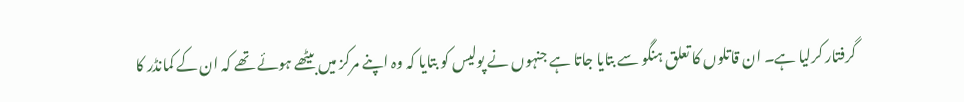گرفتار کرلیا ہے۔ ان قاتلوں کا تعلق ہنگو سے بتایا جاتا ہے جنہوں نے پولیس کو بتایا کہ وہ اپنے مرکز میں بیٹھے ہوئے تھے کہ ان کے کمانڈر کا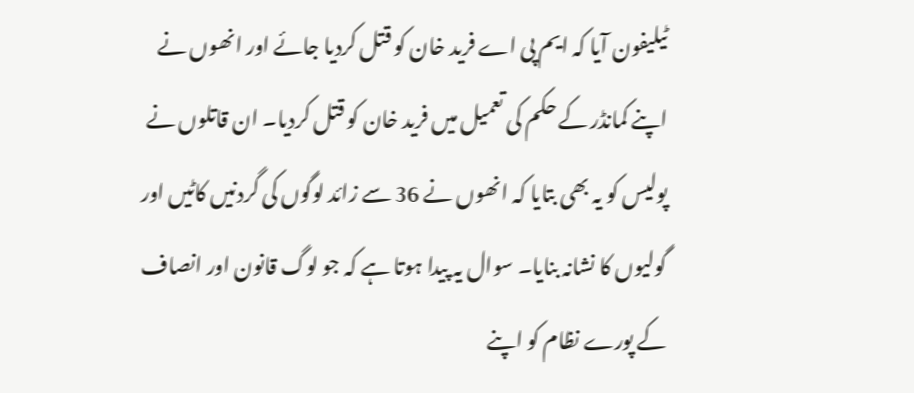ٹیلیفون آیا کہ ایم پی اے فرید خان کو قتل کردیا جائے اور انھوں نے اپنے کمانڈر کے حکم کی تعمیل میں فرید خان کو قتل کردیا۔ ان قاتلوں نے پولیس کو یہ بھی بتایا کہ انھوں نے 36 سے زائد لوگوں کی گردنیں کاٹیں اور گولیوں کا نشانہ بنایا۔ سوال یہ پیدا ہوتا ہے کہ جو لوگ قانون اور انصاف کے پورے نظام کو اپنے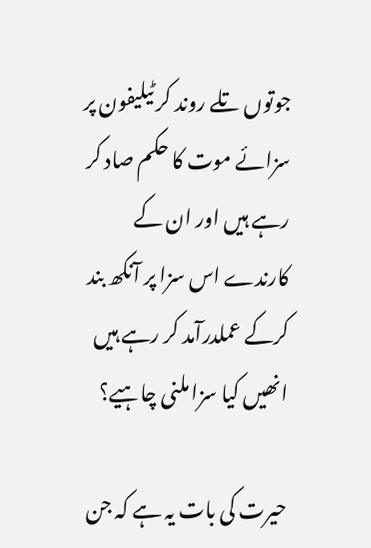جوتوں تلے روند کر ٹیلیفون پر سزائے موت کا حکم صاد کر رہے ہیں اور ان کے کارندے اس سزا پر آنکھ بند کرکے عملدرآمد کر رہے ہیں انھیں کیا سزا ملنی چاہیے؟

حیرت کی بات یہ ہے کہ جن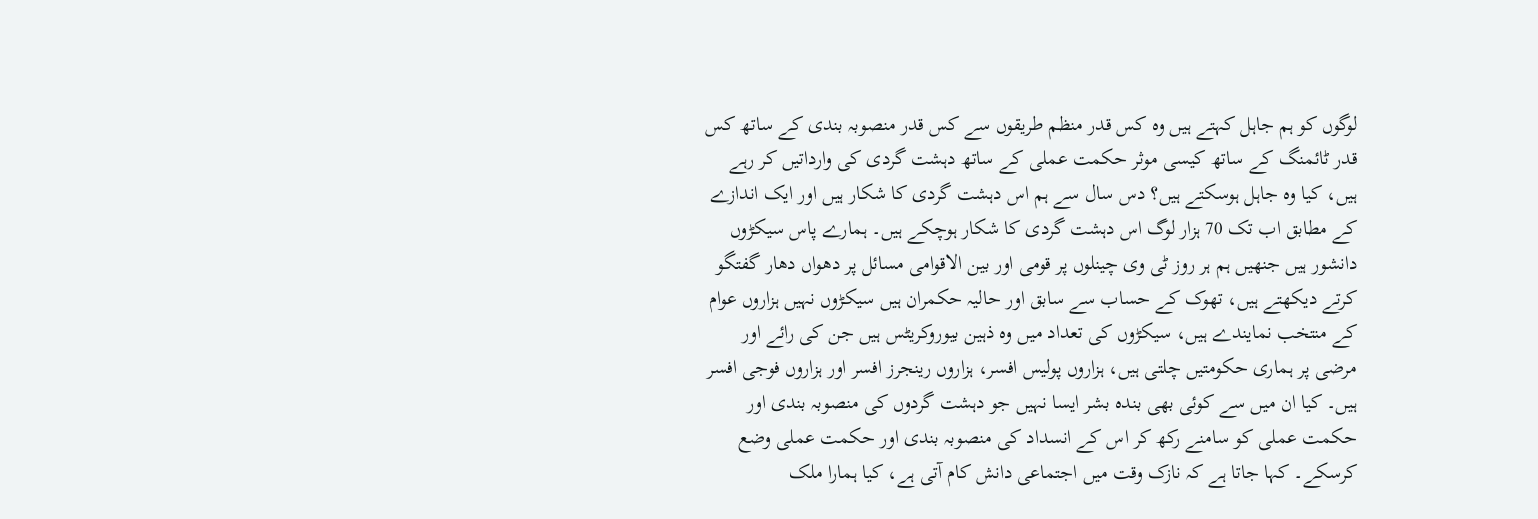لوگوں کو ہم جاہل کہتے ہیں وہ کس قدر منظم طریقوں سے کس قدر منصوبہ بندی کے ساتھ کس قدر ٹائمنگ کے ساتھ کیسی موثر حکمت عملی کے ساتھ دہشت گردی کی وارداتیں کر رہے ہیں، کیا وہ جاہل ہوسکتے ہیں؟ دس سال سے ہم اس دہشت گردی کا شکار ہیں اور ایک اندازے کے مطابق اب تک 70 ہزار لوگ اس دہشت گردی کا شکار ہوچکے ہیں۔ ہمارے پاس سیکڑوں دانشور ہیں جنھیں ہم ہر روز ٹی وی چینلوں پر قومی اور بین الاقوامی مسائل پر دھواں دھار گفتگو کرتے دیکھتے ہیں، تھوک کے حساب سے سابق اور حالیہ حکمران ہیں سیکڑوں نہیں ہزاروں عوام کے منتخب نمایندے ہیں، سیکڑوں کی تعداد میں وہ ذہین بیوروکریٹس ہیں جن کی رائے اور مرضی پر ہماری حکومتیں چلتی ہیں، ہزاروں پولیس افسر، ہزاروں رینجرز افسر اور ہزاروں فوجی افسر ہیں۔ کیا ان میں سے کوئی بھی بندہ بشر ایسا نہیں جو دہشت گردوں کی منصوبہ بندی اور حکمت عملی کو سامنے رکھ کر اس کے انسداد کی منصوبہ بندی اور حکمت عملی وضع کرسکے۔ کہا جاتا ہے کہ نازک وقت میں اجتماعی دانش کام آتی ہے، کیا ہمارا ملک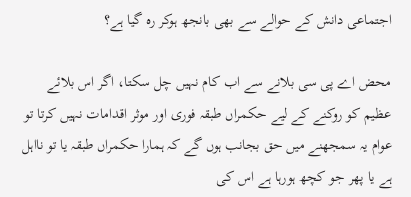اجتماعی دانش کے حوالے سے بھی بانجھ ہوکر رہ گیا ہے؟

محض اے پی سی بلانے سے اب کام نہیں چل سکتا، اگر اس بلائے عظیم کو روکنے کے لیے حکمراں طبقہ فوری اور موثر اقدامات نہیں کرتا تو عوام یہ سمجھنے میں حق بجانب ہوں گے کہ ہمارا حکمراں طبقہ یا تو نااہل ہے یا پھر جو کچھ ہورہا ہے اس کی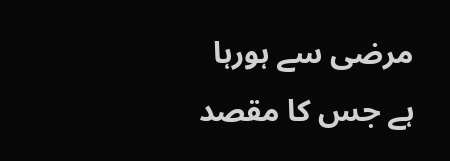مرضی سے ہورہا ہے جس کا مقصد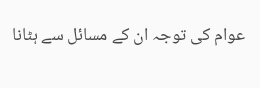عوام کی توجہ ان کے مسائل سے ہٹانا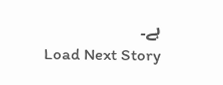ہے۔
Load Next Story